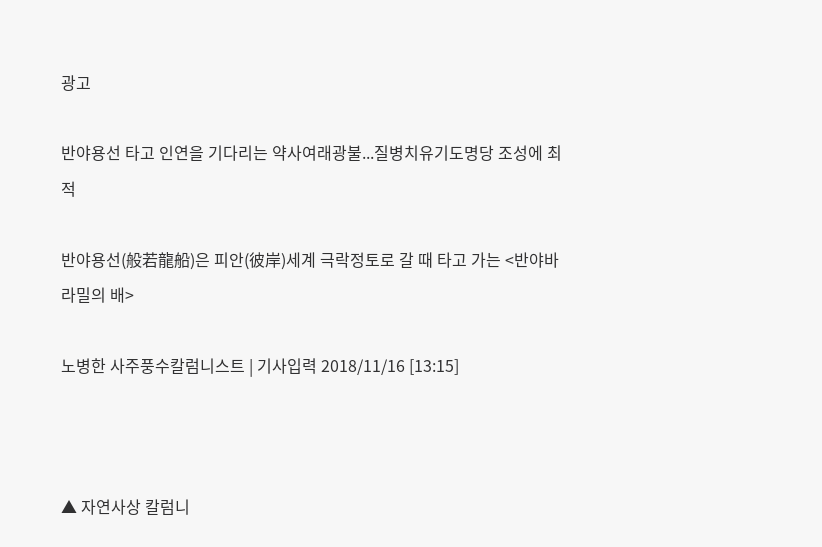광고

반야용선 타고 인연을 기다리는 약사여래광불...질병치유기도명당 조성에 최적

반야용선(般若龍船)은 피안(彼岸)세계 극락정토로 갈 때 타고 가는 <반야바라밀의 배>

노병한 사주풍수칼럼니스트 | 기사입력 2018/11/16 [13:15]



▲ 자연사상 칼럼니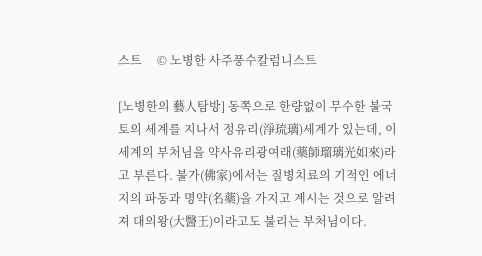스트     © 노병한 사주풍수칼럼니스트

[노병한의 藝人탐방] 동쪽으로 한량없이 무수한 불국토의 세계를 지나서 정유리(淨琉璃)세계가 있는데, 이 세계의 부처님을 약사유리광여래(藥師瑠璃光如來)라고 부른다. 불가(佛家)에서는 질병치료의 기적인 에너지의 파동과 명약(名藥)을 가지고 계시는 것으로 알려져 대의왕(大醫王)이라고도 불리는 부처님이다.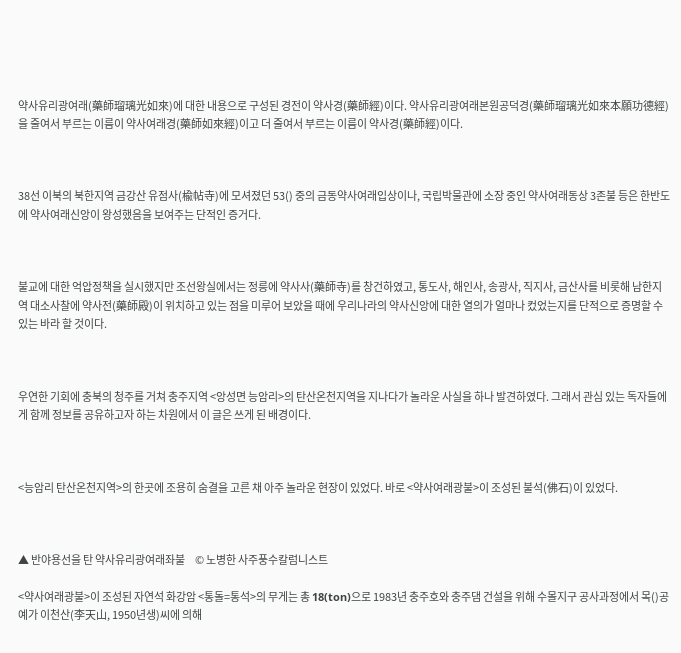약사유리광여래(藥師瑠璃光如來)에 대한 내용으로 구성된 경전이 약사경(藥師經)이다. 약사유리광여래본원공덕경(藥師瑠璃光如來本願功德經)을 줄여서 부르는 이름이 약사여래경(藥師如來經)이고 더 줄여서 부르는 이름이 약사경(藥師經)이다.



38선 이북의 북한지역 금강산 유점사(楡帖寺)에 모셔졌던 53() 중의 금동약사여래입상이나, 국립박물관에 소장 중인 약사여래동상 3존불 등은 한반도에 약사여래신앙이 왕성했음을 보여주는 단적인 증거다.



불교에 대한 억압정책을 실시했지만 조선왕실에서는 정릉에 약사사(藥師寺)를 창건하였고, 통도사, 해인사, 송광사, 직지사, 금산사를 비롯해 남한지역 대소사찰에 약사전(藥師殿)이 위치하고 있는 점을 미루어 보았을 때에 우리나라의 약사신앙에 대한 열의가 얼마나 컸었는지를 단적으로 증명할 수 있는 바라 할 것이다.



우연한 기회에 충북의 청주를 거쳐 충주지역 <앙성면 능암리>의 탄산온천지역을 지나다가 놀라운 사실을 하나 발견하였다. 그래서 관심 있는 독자들에게 함께 정보를 공유하고자 하는 차원에서 이 글은 쓰게 된 배경이다.



<능암리 탄산온천지역>의 한곳에 조용히 숨결을 고른 채 아주 놀라운 현장이 있었다. 바로 <약사여래광불>이 조성된 불석(佛石)이 있었다.



▲ 반야용선을 탄 약사유리광여래좌불     © 노병한 사주풍수칼럼니스트

<약사여래광불>이 조성된 자연석 화강암 <통돌=통석>의 무게는 총 18(ton)으로 1983년 충주호와 충주댐 건설을 위해 수몰지구 공사과정에서 목()공예가 이천산(李天山, 1950년생)씨에 의해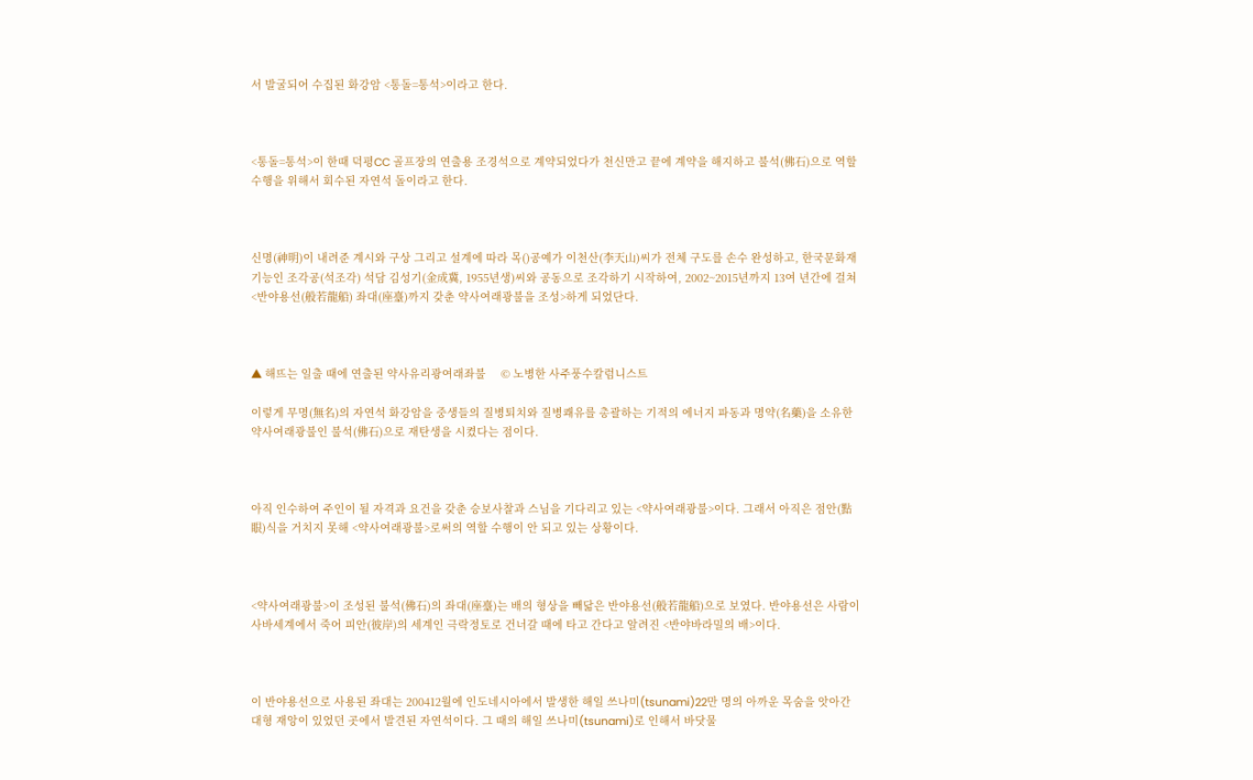서 발굴되어 수집된 화강암 <통돌=통석>이라고 한다.



<통돌=통석>이 한때 덕평CC 골프장의 연출용 조경석으로 계약되었다가 천신만고 끝에 계약을 해지하고 불석(佛石)으로 역할 수행을 위해서 회수된 자연석 돌이라고 한다.



신명(神明)이 내려준 계시와 구상 그리고 설계에 따라 목()공예가 이천산(李天山)씨가 전체 구도를 손수 완성하고, 한국문화재기능인 조각공(석조각) 석담 김성기(金成冀, 1955년생)씨와 공동으로 조각하기 시작하여, 2002~2015년까지 13여 년간에 걸쳐 <반야용선(般若龍船) 좌대(座臺)까지 갖춘 약사여래광불을 조성>하게 되었단다.



▲ 해뜨는 일출 때에 연출된 약사유리광여래좌불     © 노병한 사주풍수칼럼니스트

이렇게 무명(無名)의 자연석 화강암을 중생들의 질병퇴치와 질병쾌유를 총괄하는 기적의 에너지 파동과 명약(名藥)을 소유한 약사여래광불인 불석(佛石)으로 재탄생을 시켰다는 점이다.



아직 인수하여 주인이 될 자격과 요건을 갖춘 승보사찰과 스님을 기다리고 있는 <약사여래광불>이다. 그래서 아직은 점안(點眼)식을 거치지 못해 <약사여래광불>로써의 역할 수행이 안 되고 있는 상황이다.



<약사여래광불>이 조성된 불석(佛石)의 좌대(座臺)는 배의 형상을 빼닮은 반야용선(般若龍船)으로 보였다. 반야용선은 사람이 사바세계에서 죽어 피안(彼岸)의 세계인 극락정토로 건너갈 때에 타고 간다고 알려진 <반야바라밀의 배>이다.



이 반야용선으로 사용된 좌대는 200412월에 인도네시아에서 발생한 해일 쓰나미(tsunami)22만 명의 아까운 목숨을 앗아간 대형 재앙이 있었던 곳에서 발견된 자연석이다. 그 때의 해일 쓰나미(tsunami)로 인해서 바닷물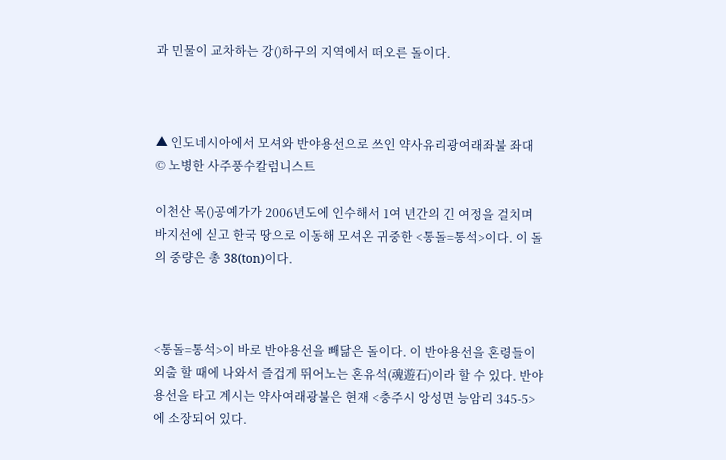과 민물이 교차하는 강()하구의 지역에서 떠오른 돌이다.



▲ 인도네시아에서 모셔와 반야용선으로 쓰인 약사유리광여래좌불 좌대     © 노병한 사주풍수칼럼니스트

이천산 목()공예가가 2006년도에 인수해서 1여 년간의 긴 여정을 걸치며 바지선에 싣고 한국 땅으로 이동해 모셔온 귀중한 <통돌=통석>이다. 이 돌의 중량은 총 38(ton)이다.



<통돌=통석>이 바로 반야용선을 빼닮은 돌이다. 이 반야용선을 혼령들이 외출 할 때에 나와서 즐겁게 뛰어노는 혼유석(魂遊石)이라 할 수 있다. 반야용선을 타고 계시는 약사여래광불은 현재 <충주시 앙성면 능암리 345-5>에 소장되어 있다.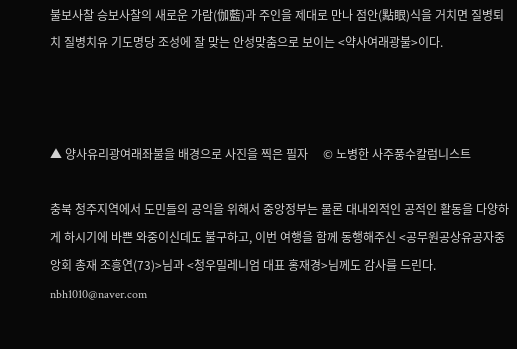불보사찰 승보사찰의 새로운 가람(伽藍)과 주인을 제대로 만나 점안(點眼)식을 거치면 질병퇴치 질병치유 기도명당 조성에 잘 맞는 안성맞춤으로 보이는 <약사여래광불>이다.



▲ 양사유리광여래좌불을 배경으로 사진을 찍은 필자     © 노병한 사주풍수칼럼니스트

충북 청주지역에서 도민들의 공익을 위해서 중앙정부는 물론 대내외적인 공적인 활동을 다양하게 하시기에 바쁜 와중이신데도 불구하고, 이번 여행을 함께 동행해주신 <공무원공상유공자중앙회 총재 조흥연(73)>님과 <청우밀레니엄 대표 홍재경>님께도 감사를 드린다. nbh1010@naver.com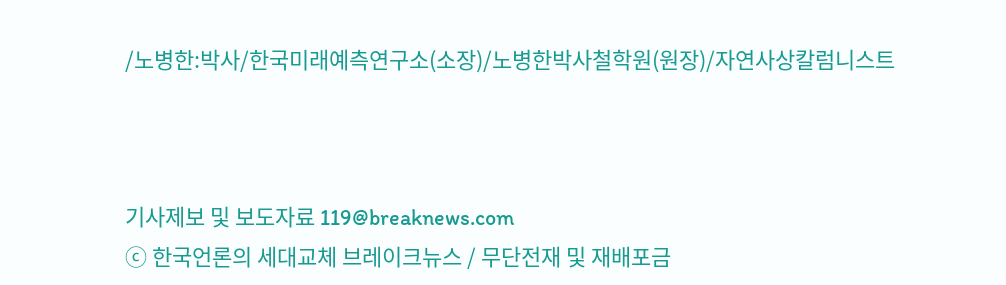/노병한:박사/한국미래예측연구소(소장)/노병한박사철학원(원장)/자연사상칼럼니스트



기사제보 및 보도자료 119@breaknews.com
ⓒ 한국언론의 세대교체 브레이크뉴스 / 무단전재 및 재배포금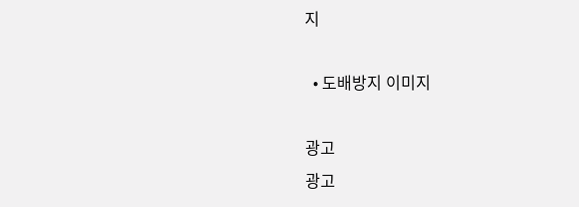지

  • 도배방지 이미지

광고
광고